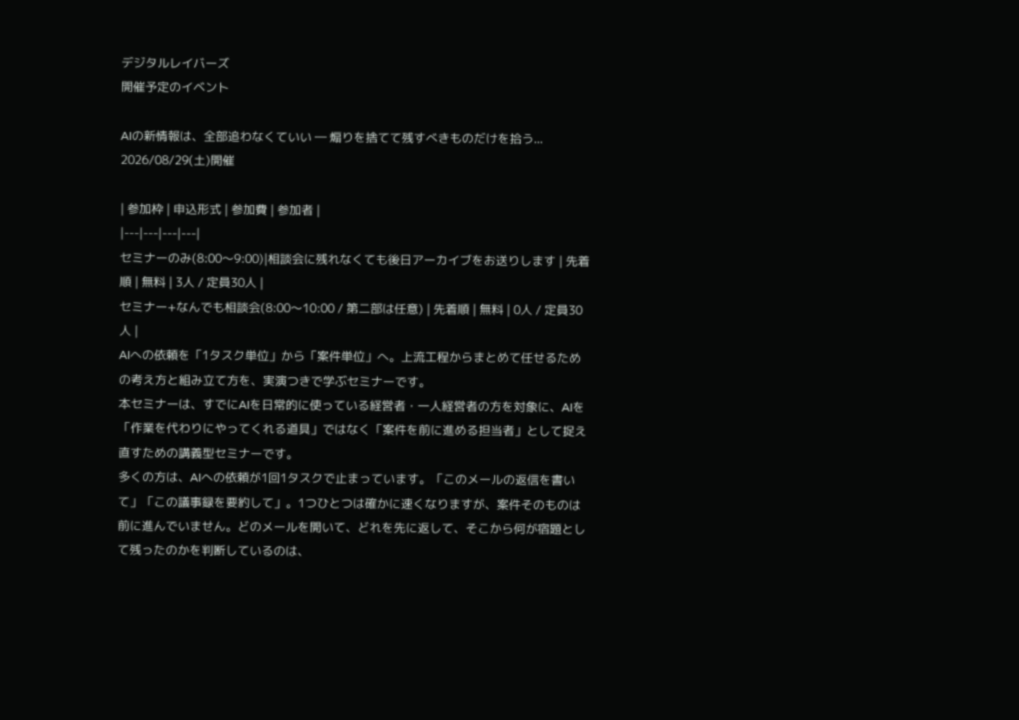デジタルレイバーズ
開催予定のイベント

AIの新情報は、全部追わなくていい ― 煽りを捨てて残すべきものだけを拾う...
2026/08/29(土)開催

| 参加枠 | 申込形式 | 参加費 | 参加者 |
|---|---|---|---|
セミナーのみ(8:00〜9:00)|相談会に残れなくても後日アーカイブをお送りします | 先着順 | 無料 | 3人 / 定員30人 |
セミナー+なんでも相談会(8:00〜10:00 / 第二部は任意) | 先着順 | 無料 | 0人 / 定員30人 |
AIへの依頼を「1タスク単位」から「案件単位」へ。上流工程からまとめて任せるための考え方と組み立て方を、実演つきで学ぶセミナーです。
本セミナーは、すでにAIを日常的に使っている経営者・一人経営者の方を対象に、AIを「作業を代わりにやってくれる道具」ではなく「案件を前に進める担当者」として捉え直すための講義型セミナーです。
多くの方は、AIへの依頼が1回1タスクで止まっています。「このメールの返信を書いて」「この議事録を要約して」。1つひとつは確かに速くなりますが、案件そのものは前に進んでいません。どのメールを開いて、どれを先に返して、そこから何が宿題として残ったのかを判断しているのは、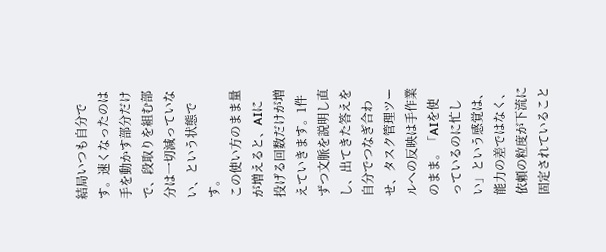結局いつも自分です。速くなったのは手を動かす部分だけで、段取りを組む部分は一切減っていない、という状態です。
この使い方のまま量が増えると、AIに投げる回数だけが増えていきます。1件ずつ文脈を説明し直し、出てきた答えを自分でつなぎ合わせ、タスク管理ツールへの反映は手作業のまま。「AIを使っているのに忙しい」という感覚は、能力の差ではなく、依頼の粒度が下流に固定されていること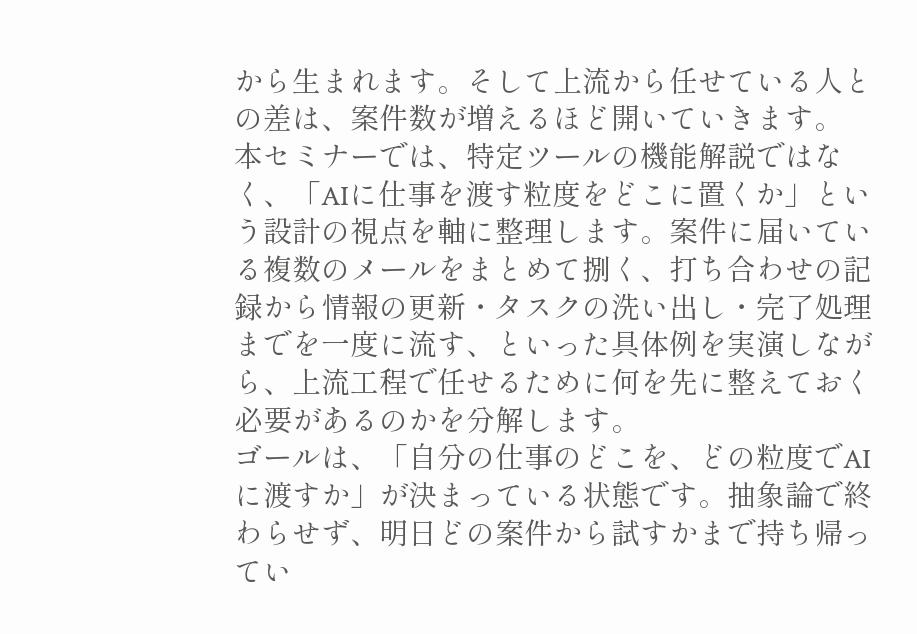から生まれます。そして上流から任せている人との差は、案件数が増えるほど開いていきます。
本セミナーでは、特定ツールの機能解説ではなく、「AIに仕事を渡す粒度をどこに置くか」という設計の視点を軸に整理します。案件に届いている複数のメールをまとめて捌く、打ち合わせの記録から情報の更新・タスクの洗い出し・完了処理までを一度に流す、といった具体例を実演しながら、上流工程で任せるために何を先に整えておく必要があるのかを分解します。
ゴールは、「自分の仕事のどこを、どの粒度でAIに渡すか」が決まっている状態です。抽象論で終わらせず、明日どの案件から試すかまで持ち帰ってい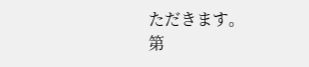ただきます。
第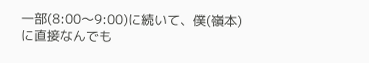一部(8:00〜9:00)に続いて、僕(嶺本)に直接なんでも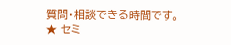質問・相談できる時間です。
★ セミ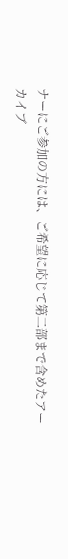ナーにご参加の方には、ご希望に応じて第二部まで含めたアーカイブ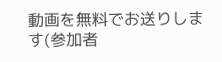動画を無料でお送りします(参加者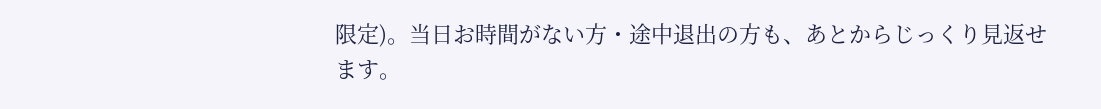限定)。当日お時間がない方・途中退出の方も、あとからじっくり見返せます。